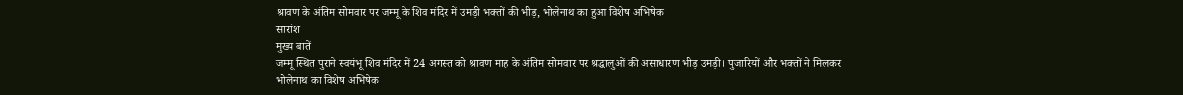श्रावण के अंतिम सोमवार पर जम्मू के शिव मंदिर में उमड़ी भक्तों की भीड़, भोलेनाथ का हुआ विशेष अभिषेक
सारांश
मुख्य बातें
जम्मू स्थित पुराने स्वयंभू शिव मंदिर में 24 अगस्त को श्रावण माह के अंतिम सोमवार पर श्रद्धालुओं की असाधारण भीड़ उमड़ी। पुजारियों और भक्तों ने मिलकर भोलेनाथ का विशेष अभिषेक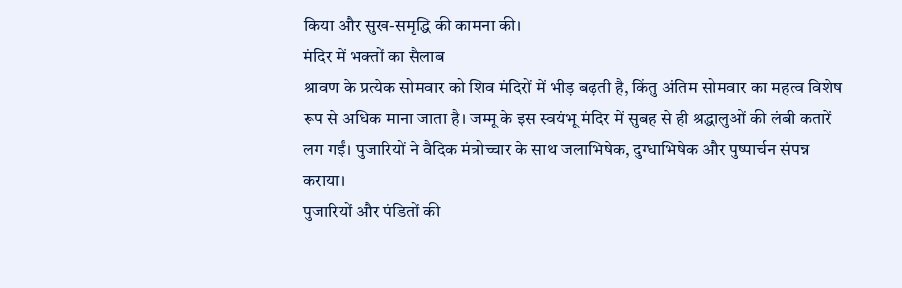किया और सुख-समृद्धि की कामना की।
मंदिर में भक्तों का सैलाब
श्रावण के प्रत्येक सोमवार को शिव मंदिरों में भीड़ बढ़ती है, किंतु अंतिम सोमवार का महत्व विशेष रूप से अधिक माना जाता है। जम्मू के इस स्वयंभू मंदिर में सुबह से ही श्रद्धालुओं की लंबी कतारें लग गईं। पुजारियों ने वैदिक मंत्रोच्चार के साथ जलाभिषेक, दुग्धाभिषेक और पुष्पार्चन संपन्न कराया।
पुजारियों और पंडितों की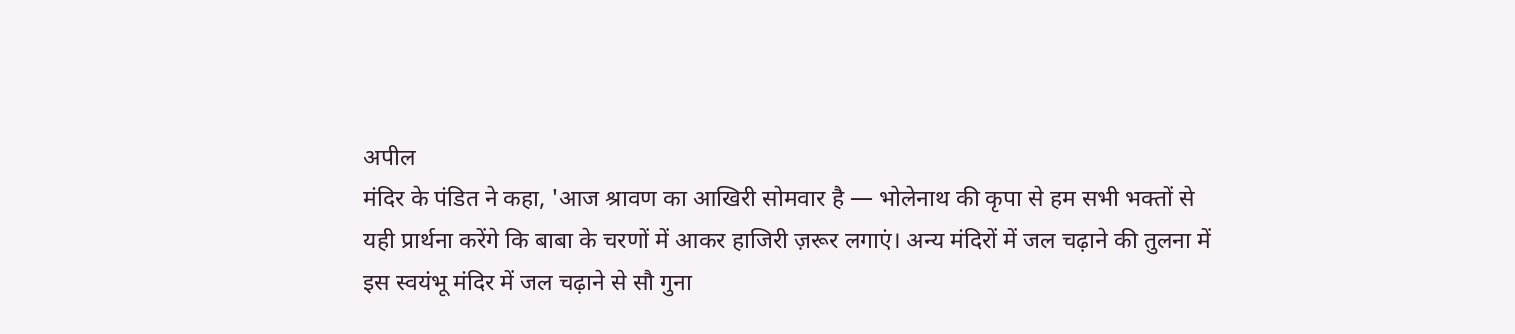अपील
मंदिर के पंडित ने कहा, 'आज श्रावण का आखिरी सोमवार है — भोलेनाथ की कृपा से हम सभी भक्तों से यही प्रार्थना करेंगे कि बाबा के चरणों में आकर हाजिरी ज़रूर लगाएं। अन्य मंदिरों में जल चढ़ाने की तुलना में इस स्वयंभू मंदिर में जल चढ़ाने से सौ गुना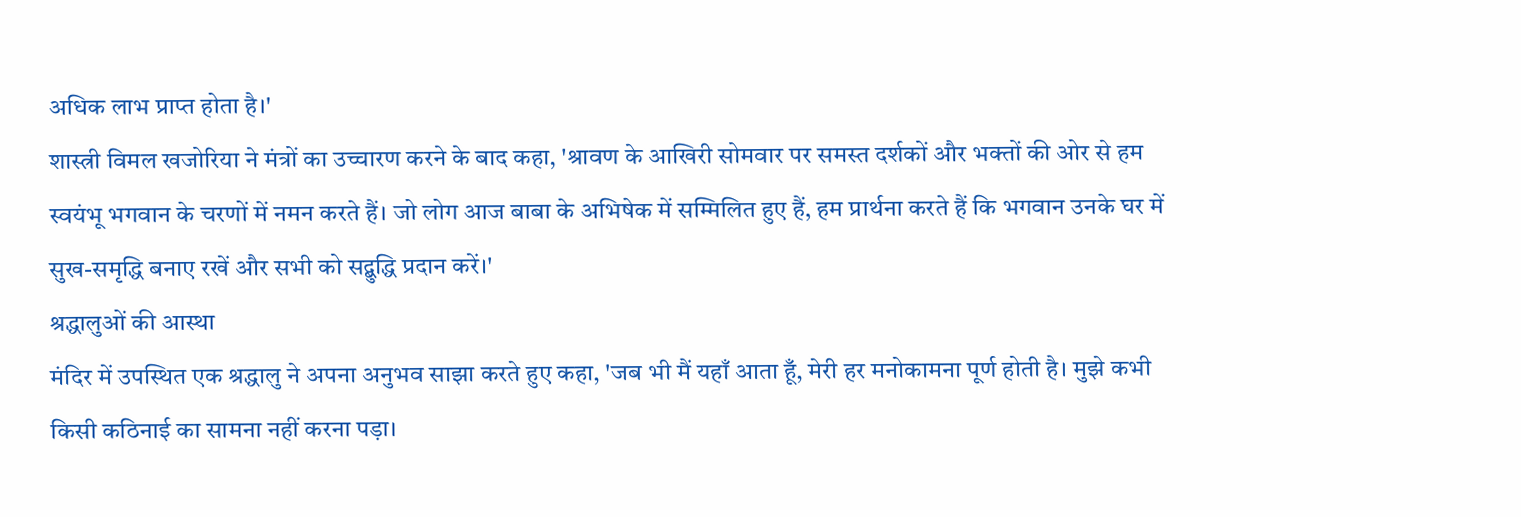अधिक लाभ प्राप्त होता है।'
शास्त्री विमल खजोरिया ने मंत्रों का उच्चारण करने के बाद कहा, 'श्रावण के आखिरी सोमवार पर समस्त दर्शकों और भक्तों की ओर से हम स्वयंभू भगवान के चरणों में नमन करते हैं। जो लोग आज बाबा के अभिषेक में सम्मिलित हुए हैं, हम प्रार्थना करते हैं कि भगवान उनके घर में सुख-समृद्धि बनाए रखें और सभी को सद्बुद्धि प्रदान करें।'
श्रद्धालुओं की आस्था
मंदिर में उपस्थित एक श्रद्धालु ने अपना अनुभव साझा करते हुए कहा, 'जब भी मैं यहाँ आता हूँ, मेरी हर मनोकामना पूर्ण होती है। मुझे कभी किसी कठिनाई का सामना नहीं करना पड़ा।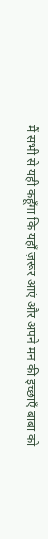मैं सभी से यही कहूँगा कि यहाँ ज़रूर आएं और अपने मन की इच्छाएँ बाबा को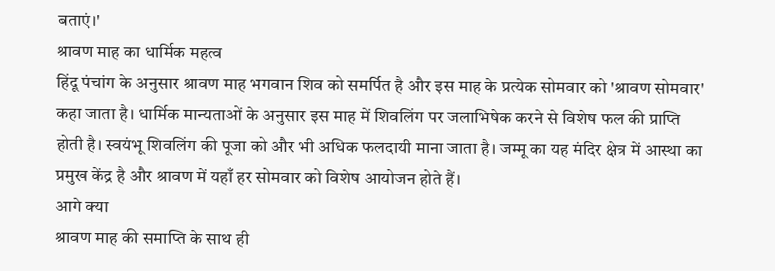बताएं।'
श्रावण माह का धार्मिक महत्व
हिंदू पंचांग के अनुसार श्रावण माह भगवान शिव को समर्पित है और इस माह के प्रत्येक सोमवार को 'श्रावण सोमवार' कहा जाता है। धार्मिक मान्यताओं के अनुसार इस माह में शिवलिंग पर जलाभिषेक करने से विशेष फल की प्राप्ति होती है। स्वयंभू शिवलिंग की पूजा को और भी अधिक फलदायी माना जाता है। जम्मू का यह मंदिर क्षेत्र में आस्था का प्रमुख केंद्र है और श्रावण में यहाँ हर सोमवार को विशेष आयोजन होते हैं।
आगे क्या
श्रावण माह की समाप्ति के साथ ही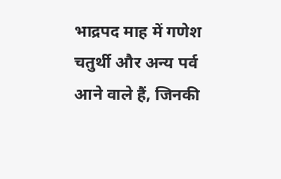भाद्रपद माह में गणेश चतुर्थी और अन्य पर्व आने वाले हैं, जिनकी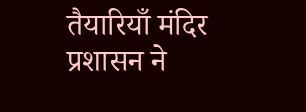तैयारियाँ मंदिर प्रशासन ने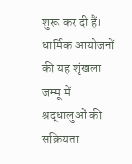शुरू कर दी हैं। धार्मिक आयोजनों की यह शृंखला जम्मू में श्रद्धालुओं की सक्रियता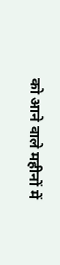को आने वाले महीनों में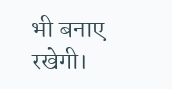भी बनाए रखेगी।